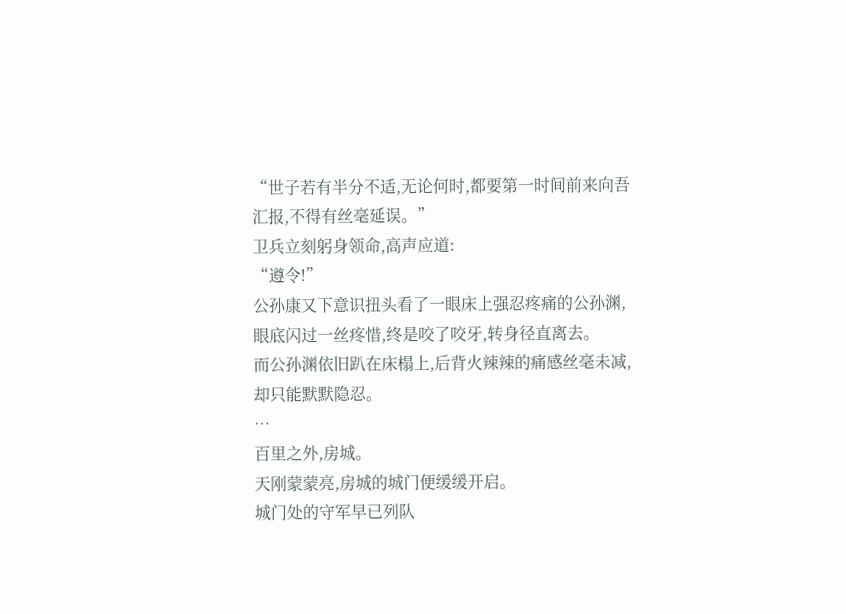“世子若有半分不适,无论何时,都要第一时间前来向吾汇报,不得有丝毫延误。”
卫兵立刻躬身领命,高声应道:
“遵令!”
公孙康又下意识扭头看了一眼床上强忍疼痛的公孙渊,眼底闪过一丝疼惜,终是咬了咬牙,转身径直离去。
而公孙渊依旧趴在床榻上,后背火辣辣的痛感丝毫未减,却只能默默隐忍。
…
百里之外,房城。
天刚蒙蒙亮,房城的城门便缓缓开启。
城门处的守军早已列队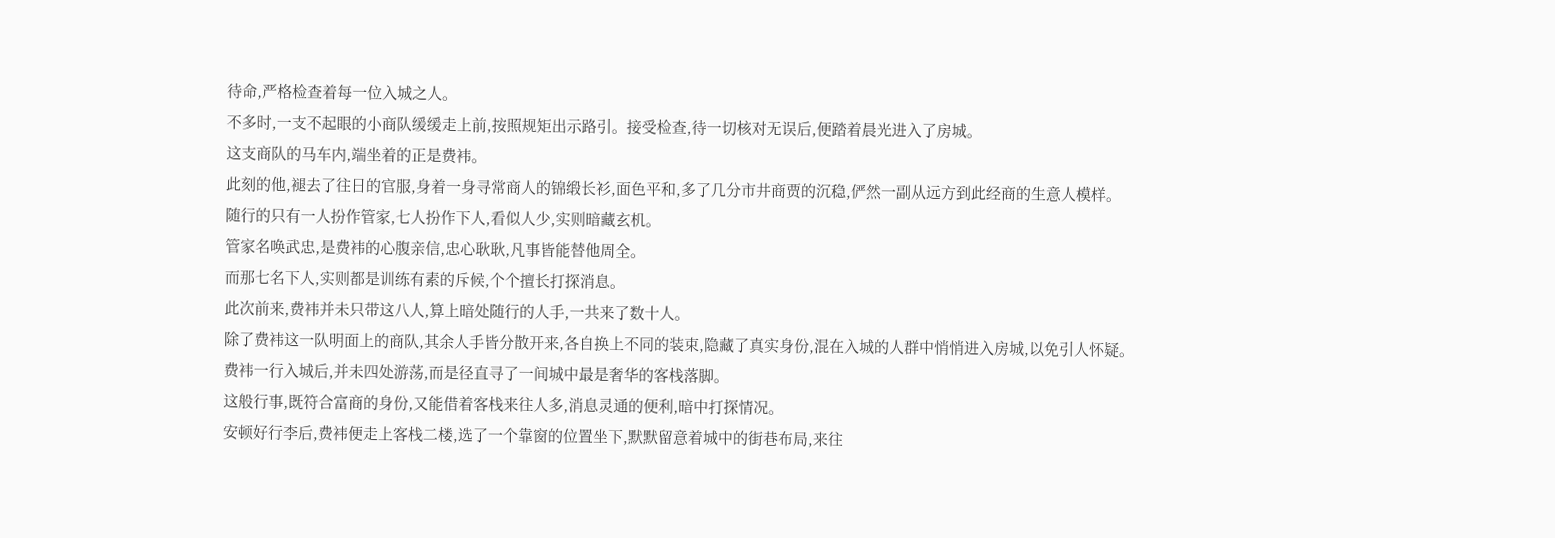待命,严格检查着每一位入城之人。
不多时,一支不起眼的小商队缓缓走上前,按照规矩出示路引。接受检查,待一切核对无误后,便踏着晨光进入了房城。
这支商队的马车内,端坐着的正是费袆。
此刻的他,褪去了往日的官服,身着一身寻常商人的锦缎长衫,面色平和,多了几分市井商贾的沉稳,俨然一副从远方到此经商的生意人模样。
随行的只有一人扮作管家,七人扮作下人,看似人少,实则暗藏玄机。
管家名唤武忠,是费袆的心腹亲信,忠心耿耿,凡事皆能替他周全。
而那七名下人,实则都是训练有素的斥候,个个擅长打探消息。
此次前来,费袆并未只带这八人,算上暗处随行的人手,一共来了数十人。
除了费袆这一队明面上的商队,其余人手皆分散开来,各自换上不同的装束,隐藏了真实身份,混在入城的人群中悄悄进入房城,以免引人怀疑。
费袆一行入城后,并未四处游荡,而是径直寻了一间城中最是奢华的客栈落脚。
这般行事,既符合富商的身份,又能借着客栈来往人多,消息灵通的便利,暗中打探情况。
安顿好行李后,费袆便走上客栈二楼,选了一个靠窗的位置坐下,默默留意着城中的街巷布局,来往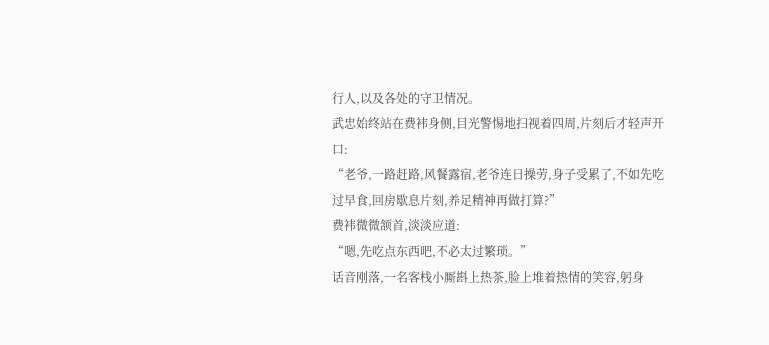行人,以及各处的守卫情况。
武忠始终站在费袆身侧,目光警惕地扫视着四周,片刻后才轻声开口:
“老爷,一路赶路,风餐露宿,老爷连日操劳,身子受累了,不如先吃过早食,回房歇息片刻,养足精神再做打算?”
费袆微微颔首,淡淡应道:
“嗯,先吃点东西吧,不必太过繁琐。”
话音刚落,一名客栈小厮斟上热茶,脸上堆着热情的笑容,躬身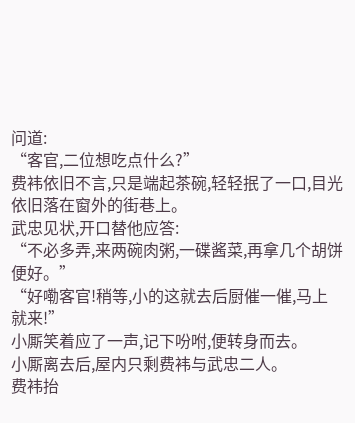问道:
“客官,二位想吃点什么?”
费袆依旧不言,只是端起茶碗,轻轻抿了一口,目光依旧落在窗外的街巷上。
武忠见状,开口替他应答:
“不必多弄,来两碗肉粥,一碟酱菜,再拿几个胡饼便好。”
“好嘞客官!稍等,小的这就去后厨催一催,马上就来!”
小厮笑着应了一声,记下吩咐,便转身而去。
小厮离去后,屋内只剩费袆与武忠二人。
费袆抬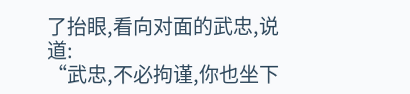了抬眼,看向对面的武忠,说道:
“武忠,不必拘谨,你也坐下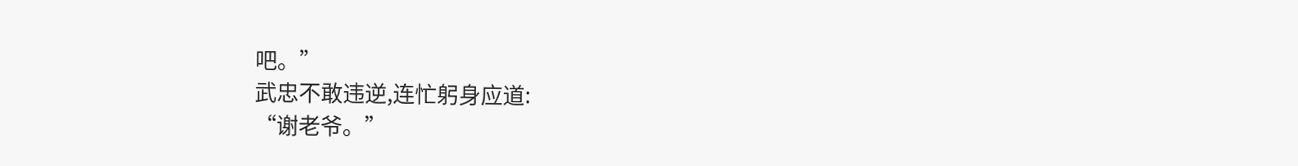吧。”
武忠不敢违逆,连忙躬身应道:
“谢老爷。”